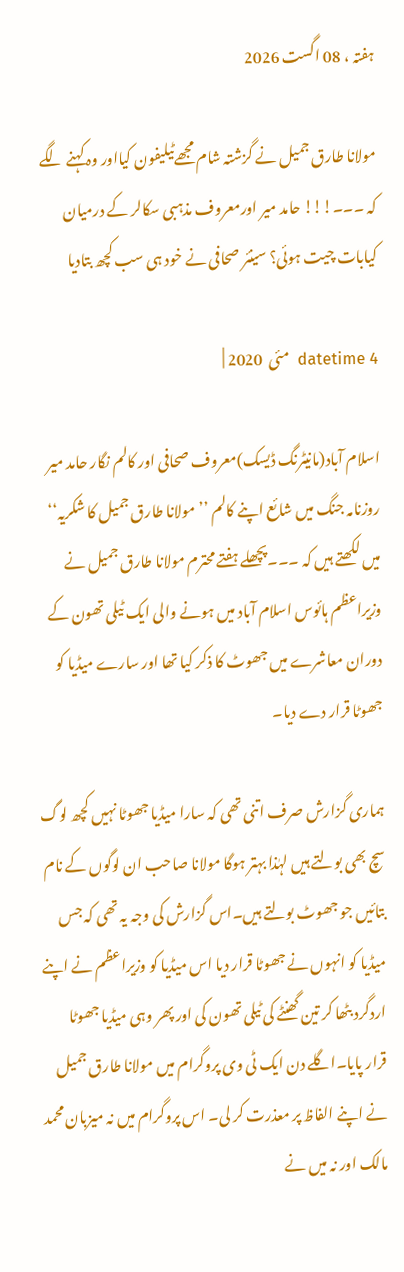ہفتہ ، 08 اگست 2026

مولانا طارق جمیل نے گزشتہ شام مجھےٹیلیفون کیااور وہ کہنے لگے کہ ۔۔۔!!! حامد میر اورمعروف مذہبی سکالر کے درمیان کیابات چیت ہوئی؟ سینئر صحافی نے خود ہی سب کچھ بتادیا

datetime 4  مئی  2020 |

اسلام آباد(مانیٹرنگ ڈیسک)معروف صحافی اور کالم نگار حامد میر روزنامہ جنگ میں شائع اپنے کالم ’’مولانا طارق جمیل کا شکریہ‘‘ میں لکھتے ہیں کہ ۔۔۔پچھلے ہفتے محترم مولانا طارق جمیل نے وزیراعظم ہائوس اسلام آباد میں ہونے والی ایک ٹیلی تھون کے دوران معاشرے میں جھوٹ کا ذکر کیا تھا اور سارے میڈیا کو جھوٹا قرار دے دیا۔

ہماری گزارش صرف اتنی تھی کہ سارا میڈیا جھوٹا نہیں کچھ لوگ سچ بھی بولتے ہیں لہٰذا بہتر ہوگا مولانا صاحب ان لوگوں کے نام بتائیں جو جھوٹ بولتے ہیں۔اس گزارش کی وجہ یہ تھی کہ جس میڈیا کو انہوں نے جھوٹا قرار دیا اس میڈیا کو وزیراعظم نے اپنے اردگرد بٹھا کر تین گھنٹے کی ٹیلی تھون کی اور پھر وہی میڈیا جھوٹا قرار پایا۔اگلے دن ایک ٹی وی پروگرام میں مولانا طارق جمیل نے اپنے الفاظ پر معذرت کر لی۔ اس پروگرام میں نہ میزبان محمد مالک اور نہ میں نے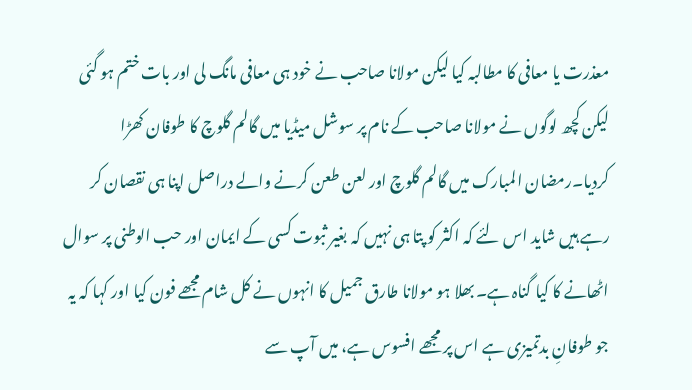معذرت یا معافی کا مطالبہ کیا لیکن مولانا صاحب نے خود ہی معافی مانگ لی اور بات ختم ہو گئی لیکن کچھ لوگوں نے مولانا صاحب کے نام پر سوشل میڈیا میں گالم گلوچ کا طوفان کھڑا کردیا۔رمضان المبارک میں گالم گلوچ اور لعن طعن کرنے والے دراصل اپنا ہی نقصان کر رہے ہیں شاید اس لئے کہ اکثر کو پتا ہی نہیں کہ بغیر ثبوت کسی کے ایمان اور حب الوطنی پر سوال اٹھانے کا کیا گناہ ہے۔ بھلا ہو مولانا طارق جمیل کا انہوں نے کل شام مجھے فون کیا اور کہا کہ یہ جو طوفانِ بدتمیزی ہے اس پر مجھے افسوس ہے، میں آپ سے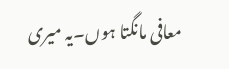معافی مانگتا ہوں۔یہ میری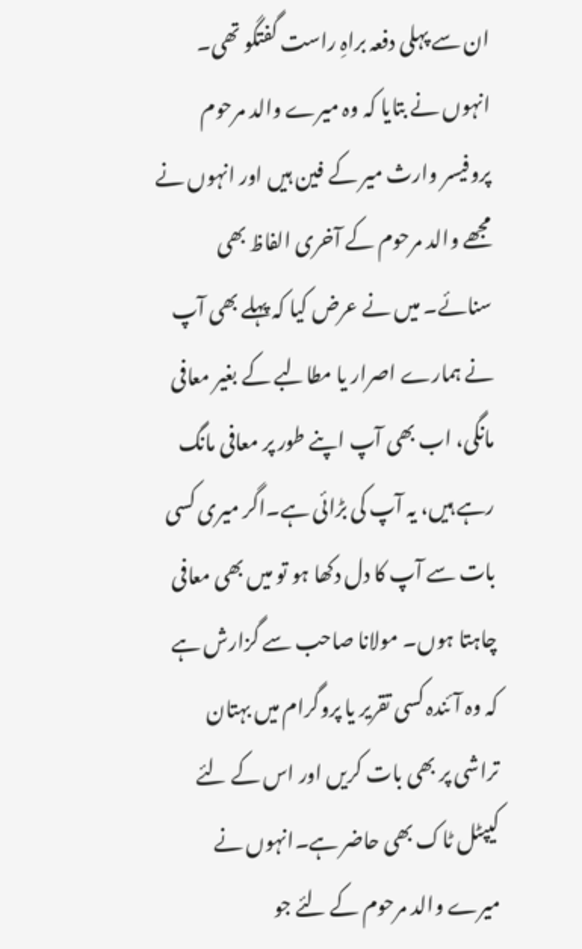ان سے پہلی دفعہ براہِ راست گفتگو تھی۔ انہوں نے بتایا کہ وہ میرے والد مرحوم پروفیسر وارث میر کے فین ہیں اور انہوں نے مجھے والد مرحوم کے آخری الفاظ بھی سنائے۔ میں نے عرض کیا کہ پہلے بھی آپ نے ہمارے اصرار یا مطالبے کے بغیر معافی مانگی، اب بھی آپ اپنے طور پر معافی مانگ رہے ہیں، یہ آپ کی بڑائی ہے۔اگر میری کسی بات سے آپ کا دل دکھا ہو تو میں بھی معافی چاہتا ہوں۔ مولانا صاحب سے گزارش ہے کہ وہ آئندہ کسی تقریر یا پروگرام میں بہتان تراشی پر بھی بات کریں اور اس کے لئے کیپٹل ٹاک بھی حاضر ہے۔انہوں نے میرے والد مرحوم کے لئے جو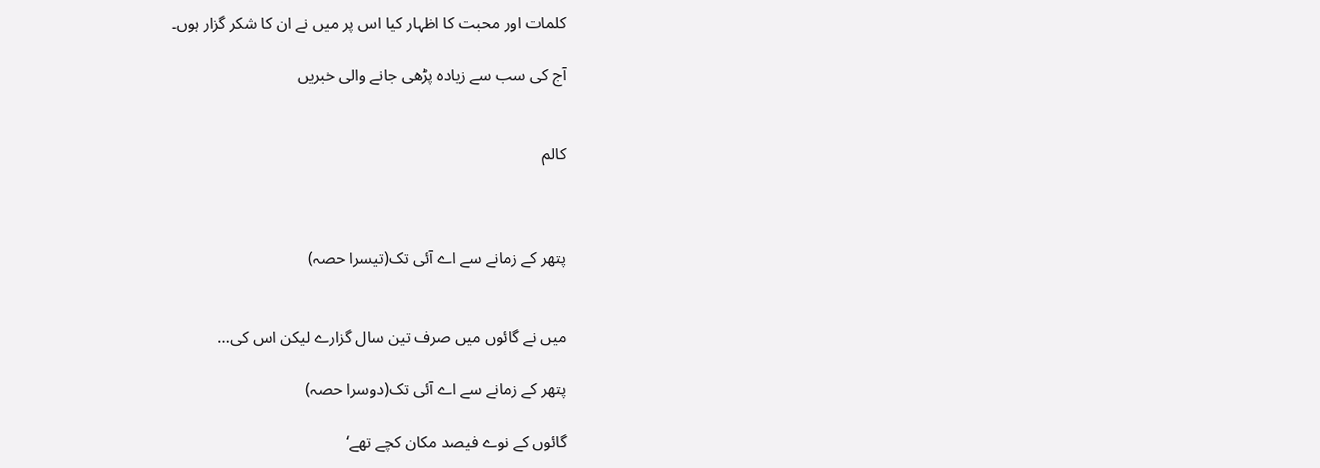کلمات اور محبت کا اظہار کیا اس پر میں نے ان کا شکر گزار ہوں۔

آج کی سب سے زیادہ پڑھی جانے والی خبریں


کالم



پتھر کے زمانے سے اے آئی تک(تیسرا حصہ)


میں نے گائوں میں صرف تین سال گزارے لیکن اس کی…

پتھر کے زمانے سے اے آئی تک(دوسرا حصہ)

گائوں کے نوے فیصد مکان کچے تھے‘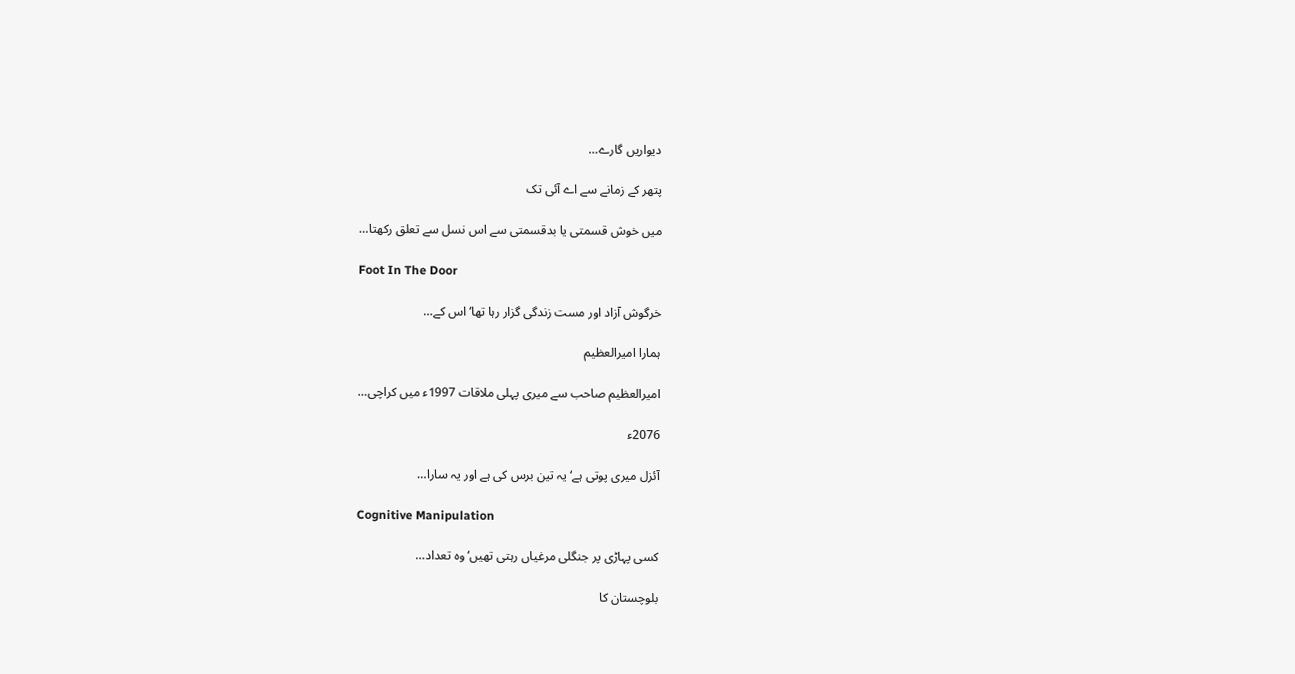دیواریں گارے…

پتھر کے زمانے سے اے آئی تک

میں خوش قسمتی یا بدقسمتی سے اس نسل سے تعلق رکھتا…

Foot In The Door

خرگوش آزاد اور مست زندگی گزار رہا تھا‘ اس کے…

ہمارا امیرالعظیم

امیرالعظیم صاحب سے میری پہلی ملاقات 1997ء میں کراچی…

2076ء

آئزل میری پوتی ہے‘ یہ تین برس کی ہے اور یہ سارا…

Cognitive Manipulation

کسی پہاڑی پر جنگلی مرغیاں رہتی تھیں‘ وہ تعداد…

بلوچستان کا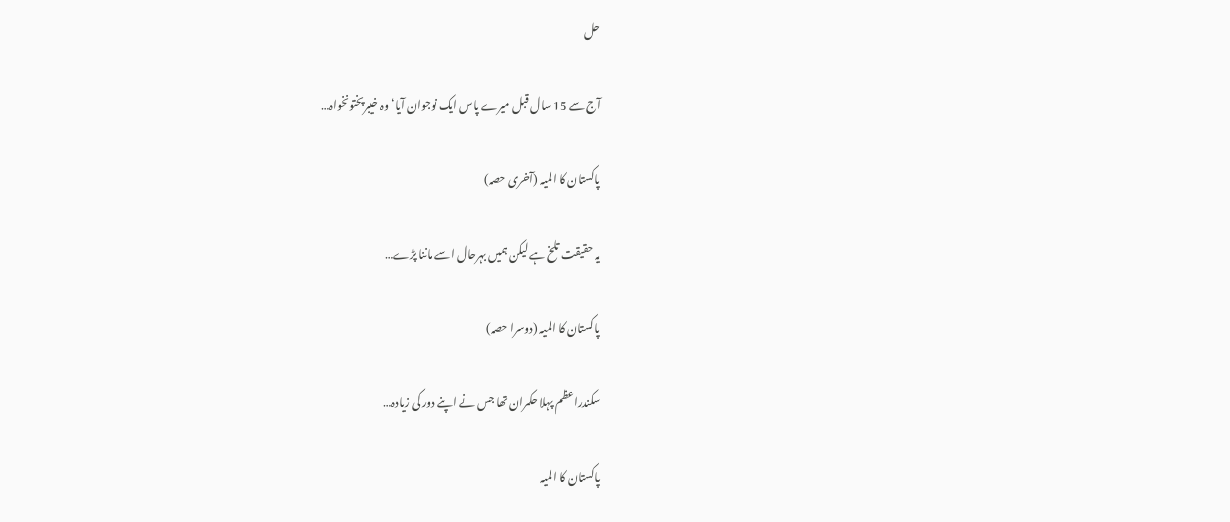حل

آج سے 15 سال قبل میرے پاس ایک نوجوان آیا‘ وہ خیبرپختونخواہ…

پاکستان کا المیہ (آخری حصہ)

یہ حقیقت تلخ ہے لیکن ہمیں بہرحال اسے ماننا پڑے…

پاکستان کا المیہ (دوسرا حصہ)

سکندراعظم پہلا حکمران تھا جس نے اپنے دور کی زیادہ…

پاکستان کا المیہ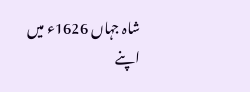شاہ جہاں 1626ء میں اپنے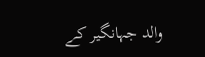والد جہانگیر کے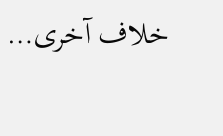خلاف آخری…